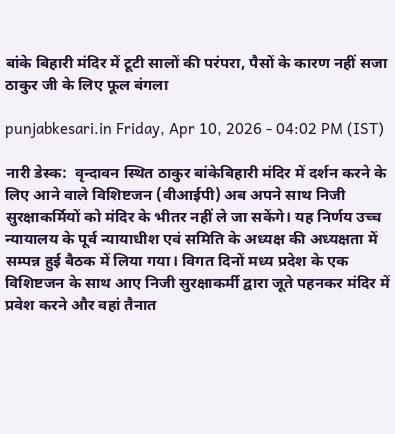बांके बिहारी मंदिर में टूटी सालों की परंपरा, पैसों के कारण नहीं सजा ठाकुर जी के लिए फूल बंगला

punjabkesari.in Friday, Apr 10, 2026 - 04:02 PM (IST)

नारी डेस्क:  वृन्दावन स्थित ठाकुर बांकेबिहारी मंदिर में दर्शन करने के लिए आने वाले विशिष्टजन (वीआईपी) अब अपने साथ निजी सुरक्षाकर्मियों को मंदिर के भीतर नहीं ले जा सकेंगे। यह निर्णय उच्च न्यायालय के पूर्व न्यायाधीश एवं समिति के अध्यक्ष की अध्यक्षता में सम्पन्न हुई बैठक में लिया गया। विगत दिनों मध्य प्रदेश के एक विशिष्टजन के साथ आए निजी सुरक्षाकर्मी द्वारा जूते पहनकर मंदिर में प्रवेश करने और वहां तैनात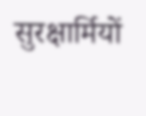सुरक्षार्मियों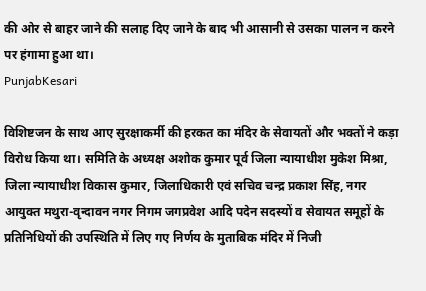की ओर से बाहर जाने की सलाह दिए जाने के बाद भी आसानी से उसका पालन न करने पर हंगामा हुआ था।
PunjabKesari

विशिष्टजन के साथ आए सुरक्षाकर्मी की हरकत का मंदिर के सेवायतों और भक्तों ने कड़ा विरोध किया था। समिति के अध्यक्ष अशोक कुमार पूर्व जिला न्यायाधीश मुकेश मिश्रा, जिला न्यायाधीश विकास कुमार, जिलाधिकारी एवं सचिव चन्द्र प्रकाश सिंह, नगर आयुक्त मथुरा-वृन्दावन नगर निगम जगप्रवेश आदि पदेन सदस्यों व सेवायत समूहों के प्रतिनिधियों की उपस्थिति में लिए गए निर्णय के मुताबिक मंदिर में निजी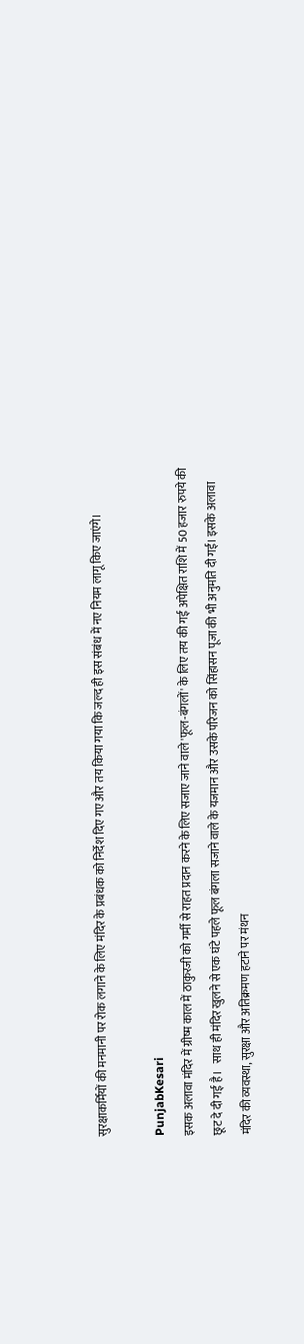सुरक्षाकर्मियों की मनमानी पर रोक लगाने के लिए मंदिर के प्रबंधक को निर्देश दिए गए और तय किया गया कि जल्द ही इस संबंध में नए नियम लागू किए जाएंगे।

PunjabKesari
इसक अलावा मंदिर में ग्रीष्म काल में ठाकुरजी को गर्मी से राहत प्रदान करने के लिए सजाए जाने वाले 'फूल-बंगलों' के लिए तय की गई अपेक्षित राशि में 50 हजार रुपये की छूट दे दी गई है।   साथ ही मंदिर खुलने से एक घंटे पहले फूल बंगला सजाने वाले के यजमान और उसके परिजन को सिंहासन पूजा की भी अनुमति दी गई। इसके अलावा मंदिर की व्यवस्था, सुरक्षा और अतिक्रमण हटाने पर मंथन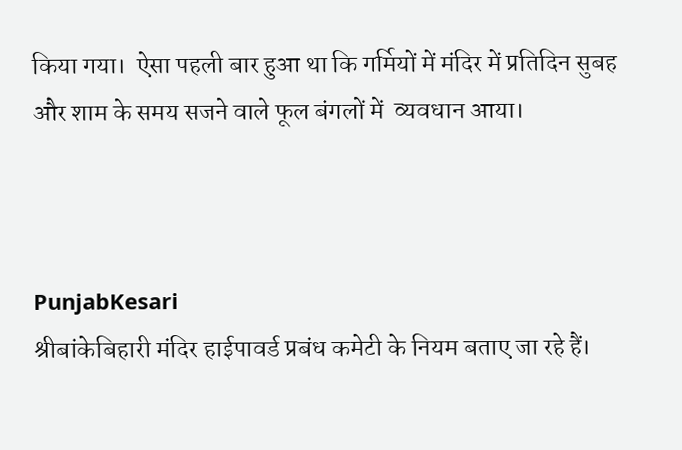किया गया।  ऐसा पहली बार हुआ था कि गर्मियों में मंदिर में प्रतिदिन सुबह और शाम के समय सजने वाले फूल बंगलों में  व्यवधान आया।



PunjabKesari
श्रीबांकेबिहारी मंदिर हाईपावर्ड प्रबंध कमेटी के नियम बताए जा रहे हैं।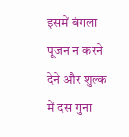इसमें बंगला पूजन न करने देने और शुल्क में दस गुना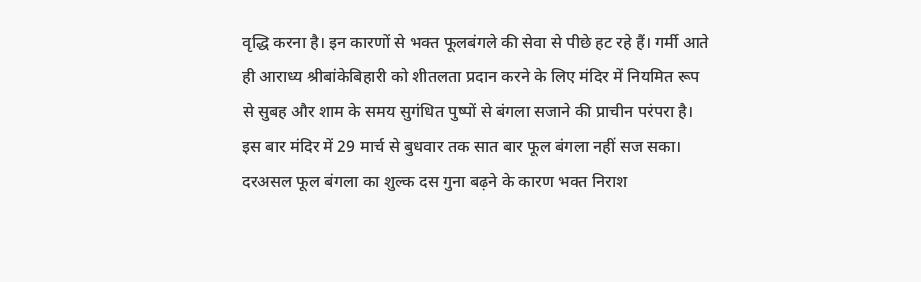वृद्धि करना है। इन कारणों से भक्त फूलबंगले की सेवा से पीछे हट रहे हैं। गर्मी आते ही आराध्य श्रीबांकेबिहारी को शीतलता प्रदान करने के लिए मंदिर में नियमित रूप से सुबह और शाम के समय सुगंधित पुष्पों से बंगला सजाने की प्राचीन परंपरा है। इस बार मंदिर में 29 मार्च से बुधवार तक सात बार फूल बंगला नहीं सज सका। दरअसल फूल बंगला का शुल्क दस गुना बढ़ने के कारण भक्त निराश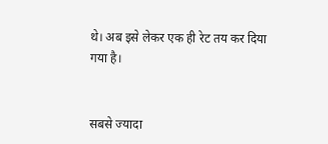थे। अब इसे लेकर एक ही रेट तय कर दिया गया है।


सबसे ज्यादा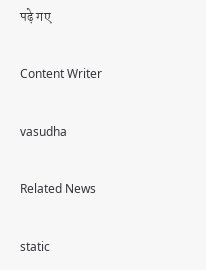पढ़े गए

Content Writer

vasudha

Related News

static